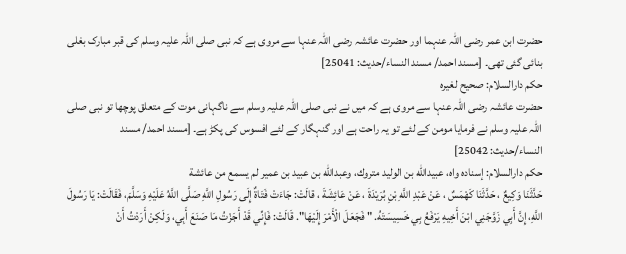حضرت ابن عمر رضی اللہ عنہما اور حضرت عائشہ رضی اللہ عنہا سے مروی ہے کہ نبی صلی اللہ علیہ وسلم کی قبر مبارک بغلی بنائی گئی تھی۔ [مسند احمد/ مسند النساء/حدیث: 25041]
حكم دارالسلام: صحيح لغيره
حضرت عائشہ رضی اللہ عنہا سے مروی ہے کہ میں نے نبی صلی اللہ علیہ وسلم سے ناگہانی موت کے متعلق پوچھا تو نبی صلی اللہ علیہ وسلم نے فرمایا مومن کے لئے تو یہ راحت ہے اور گنہگار کے لئے افسوس کی پکڑ ہے۔ [مسند احمد/ مسند النساء/حدیث: 25042]
حكم دارالسلام: إسناده واه، عبيدالله بن الوليد متروك، وعبدالله بن عبيد بن عمير لم يسمع من عائشة
حَدَّثَنَا وَكِيعٌ ، حَدَّثَنَا كَهْمَسٌ ، عَنْ عَبْدِ اللَّهِ بْنِ بُرَيْدَةَ ، عَنْ عَائِشَةَ ، قالَتْ: جَاءَتْ فَتَاةٌ إِلَى رَسُولِ اللَّهِ صَلَّى اللَّهُ عَلَيْهِ وَسَلَّمَ، فَقَالَتْ: يَا رَسُولَ اللَّهِ، إِنَّ أَبِي زَوَّجَنِي ابْنَ أَخِيهِ يَرْفَعُ بِي خَسِيسَتَهُ. " فَجَعَلَ الْأَمْرَ إِلَيْهَا". قَالَتْ: فَإِنِّي قَدْ أَجَزْتُ مَا صَنَعَ أَبِي، وَلَكِنْ أَرَدْتُ أَنْ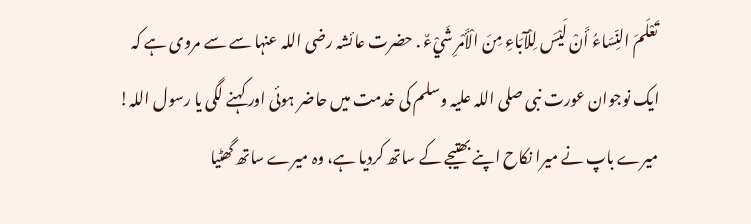تَعْلَمَ النِّسَاءُ أَنْ لَيْسَ لِلْآبَاءِ مِنَ الْأَمْرِ شَيْءٌ . حضرت عائشہ رضی اللہ عنہا سے سے مروی ہے کہ ایک نوجوان عورت نبی صلی اللہ علیہ وسلم کی خدمت میں حاضر ہوئی اور کہنے لگی یا رسول اللہ! میرے باپ نے میرا نکاح اپنے بھتیجے کے ساتھ کردیا ہے، وہ میرے ساتھ گھٹیا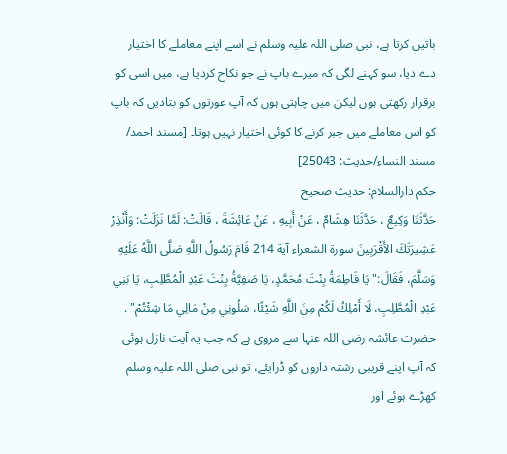باتیں کرتا ہے، نبی صلی اللہ علیہ وسلم نے اسے اپنے معاملے کا اختیار دے دیا، سو کہنے لگی کہ میرے باپ نے جو نکاح کردیا ہے، میں اسی کو برقرار رکھتی ہوں لیکن میں چاہتی ہوں کہ آپ عورتوں کو بتادیں کہ باپ کو اس معاملے میں جبر کرنے کا کوئی اختیار نہیں ہوتا۔ [مسند احمد/ مسند النساء/حدیث: 25043]
حكم دارالسلام: حديث صحيح
حَدَّثَنَا وَكِيعٌ ، حَدَّثَنَا هِشَامٌ ، عَنْ أَبِيهِ ، عَنْ عَائِشَةَ ، قَالَتْ: لَمَّا نَزَلَتْ: وَأَنْذِرْ عَشِيرَتَكَ الأَقْرَبِينَ سورة الشعراء آية 214 قَامَ رَسُولُ اللَّهِ صَلَّى اللَّهُ عَلَيْهِ وَسَلَّمَ، فَقَالَ:" يَا فَاطِمَةُ بِنْتَ مُحَمَّدٍ، يَا صَفِيَّةُ بِنْتَ عَبْدِ الْمُطَّلِبِ، يَا بَنِي عَبْدِ الْمُطَّلِبِ، لَا أَمْلِكُ لَكُمْ مِنَ اللَّهِ شَيْئًا، سَلُونِي مِنْ مَالِي مَا شِئْتُمْ" . حضرت عائشہ رضی اللہ عنہا سے مروی ہے کہ جب یہ آیت نازل ہوئی کہ آپ اپنے قریبی رشتہ داروں کو ڈرایئے، تو نبی صلی اللہ علیہ وسلم کھڑے ہوئے اور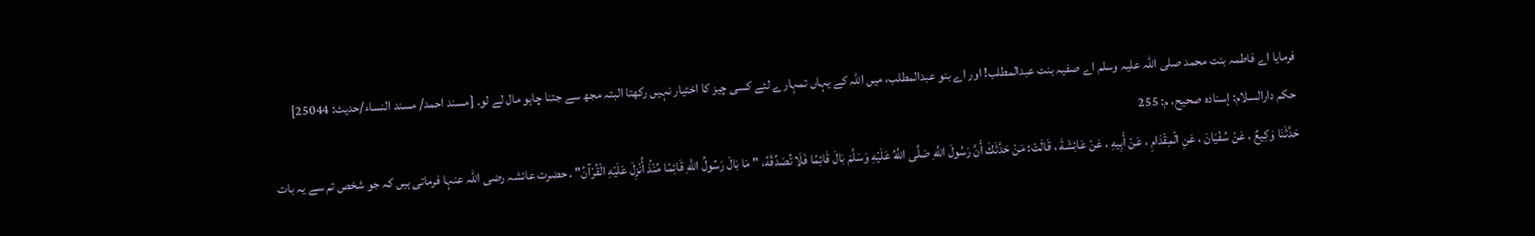فرمایا اے فاطمہ بنت محمد صلی اللہ علیہ وسلم اے صفیہ بنت عبدالمطلب! اور اے بنو عبدالمطلب، میں اللہ کے یہاں تمہارے لئے کسی چیز کا اختیار نہیں رکھتا البتہ مجھ سے جتنا چاہو مال لے لو۔ [مسند احمد/ مسند النساء/حدیث: 25044]
حكم دارالسلام: إسناده صحيح، م: 255
حَدَّثَنَا وَكِيعٌ ، عَنْ سُفْيَانَ ، عَنِ الْمِقْدَامِ ، عَنْ أَبِيهِ ، عَنْ عَائِشَةَ ، قَالَتْ: مَنْ حَدَّثَكَ أَنَّ رَسُولَ اللَّهِ صَلَّى اللَّهُ عَلَيْهِ وَسَلَّمَ بَالَ قَائِمًا فَلَا تُصَدِّقْهُ، " مَا بَالَ رَسُولُ اللَّهِ قَائِمًا مُنْذُ أُنْزِلَ عَلَيْهِ الْقُرْآنُ" . حضرت عائشہ رضی اللہ عنہا فرماتی ہیں کہ جو شخص تم سے یہ بات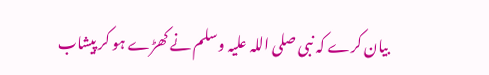بیان کرے کہ نبی صلی اللہ علیہ وسلم نے کھڑے ہو کر پیشاب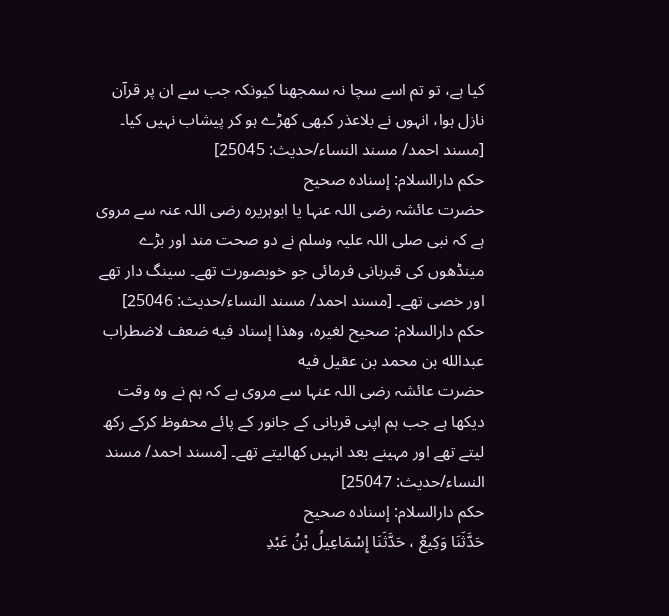کیا ہے، تو تم اسے سچا نہ سمجھنا کیونکہ جب سے ان پر قرآن نازل ہوا، انہوں نے بلاعذر کبھی کھڑے ہو کر پیشاب نہیں کیا۔ [مسند احمد/ مسند النساء/حدیث: 25045]
حكم دارالسلام: إسناده صحيح
حضرت عائشہ رضی اللہ عنہا یا ابوہریرہ رضی اللہ عنہ سے مروی ہے کہ نبی صلی اللہ علیہ وسلم نے دو صحت مند اور بڑے مینڈھوں کی قبربانی فرمائی جو خوبصورت تھے۔ سینگ دار تھے اور خصی تھے۔ [مسند احمد/ مسند النساء/حدیث: 25046]
حكم دارالسلام: صحيح لغيره، وهذا إسناد فيه ضعف لاضطراب عبدالله بن محمد بن عقيل فيه
حضرت عائشہ رضی اللہ عنہا سے مروی ہے کہ ہم نے وہ وقت دیکھا ہے جب ہم اپنی قربانی کے جانور کے پائے محفوظ کرکے رکھ لیتے تھے اور مہینے بعد انہیں کھالیتے تھے۔ [مسند احمد/ مسند النساء/حدیث: 25047]
حكم دارالسلام: إسناده صحيح
حَدَّثَنَا وَكِيعٌ ، حَدَّثَنَا إِسْمَاعِيلُ بْنُ عَبْدِ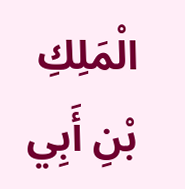الْمَلِكِ بْنِ أَبِي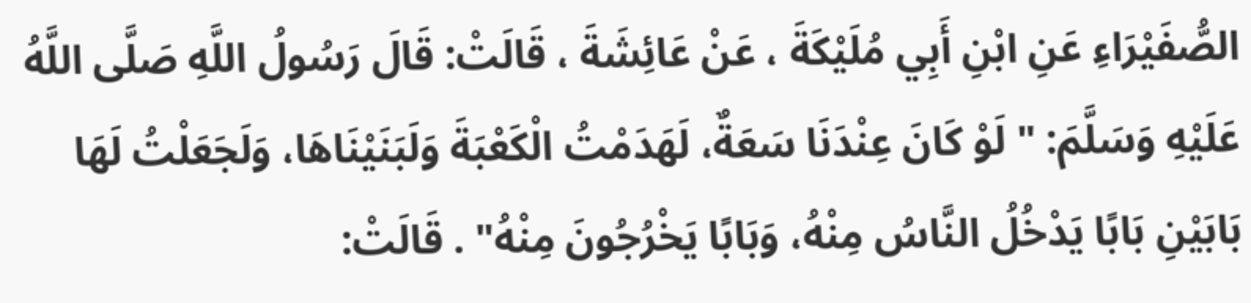الصُّفَيْرَاءِ عَنِ ابْنِ أَبِي مُلَيْكَةَ ، عَنْ عَائِشَةَ ، قَالَتْ: قَالَ رَسُولُ اللَّهِ صَلَّى اللَّهُ عَلَيْهِ وَسَلَّمَ: " لَوْ كَانَ عِنْدَنَا سَعَةٌ، لَهَدَمْتُ الْكَعْبَةَ وَلَبَنَيْنَاهَا، وَلَجَعَلْتُ لَهَا بَابَيْنِ بَابًا يَدْخُلُ النَّاسُ مِنْهُ، وَبَابًا يَخْرُجُونَ مِنْهُ" . قَالَتْ: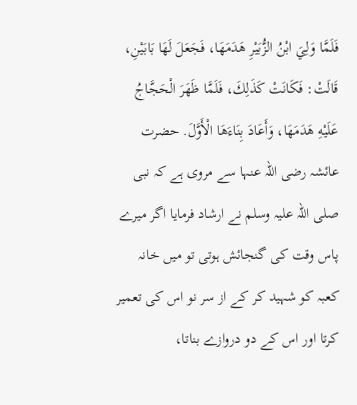فَلَمَّا وَلِيَ ابْنُ الزُّبَيْرِ هَدَمَهَا، فَجَعَلَ لَهَا بَابَيْنِ، قَالَتْ: فَكَانَتْ كَذَلِكَ، فَلَمَّا ظَهَرَ الْحَجَّاجُ عَلَيْهِ هَدَمَهَا، وَأَعَادَ بِنَاءَهَا الْأَوَّلَ. حضرت عائشہ رضی اللہ عنہا سے مروی ہے کہ نبی صلی اللہ علیہ وسلم نے ارشاد فرمایا اگر میرے پاس وقت کی گنجائش ہوتی تو میں خانہ کعبہ کو شہید کر کے از سر نو اس کی تعمیر کرتا اور اس کے دو دروازے بناتا،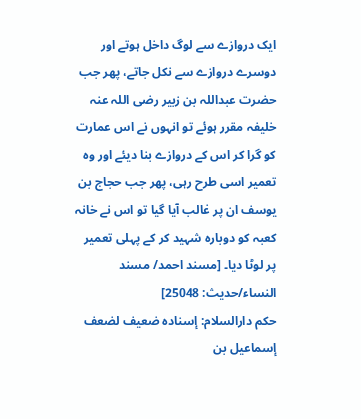ایک دروازے سے لوگ داخل ہوتے اور دوسرے دروازے سے نکل جاتے، پھر جب حضرت عبداللہ بن زبیر رضی اللہ عنہ خلیفہ مقرر ہوئے تو انہوں نے اس عمارت کو گرا کر اس کے دروازے بنا دیئے اور وہ تعمیر اسی طرح رہی، پھر جب حجاج بن یوسف ان پر غالب آیا گیا تو اس نے خانہ کعبہ کو دوبارہ شہید کر کے پہلی تعمیر پر لوٹا دیا۔ [مسند احمد/ مسند النساء/حدیث: 25048]
حكم دارالسلام: إسناده ضعيف لضعف إسماعيل بن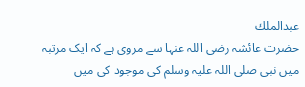عبدالملك
حضرت عائشہ رضی اللہ عنہا سے مروی ہے کہ ایک مرتبہ میں نبی صلی اللہ علیہ وسلم کی موجود کی میں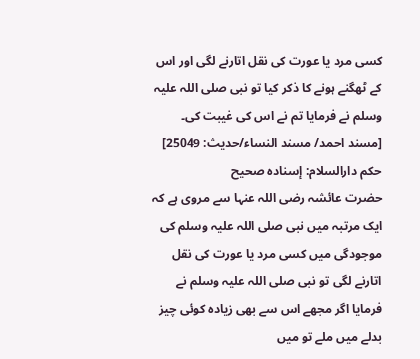کسی مرد یا عورت کی نقل اتارنے لگی اور اس کے ٹھگنے ہونے کا ذکر کیا تو نبی صلی اللہ علیہ وسلم نے فرمایا تم نے اس کی غیبت کی۔ [مسند احمد/ مسند النساء/حدیث: 25049]
حكم دارالسلام: إسناده صحيح
حضرت عائشہ رضی اللہ عنہا سے مروی ہے کہ ایک مرتبہ میں نبی صلی اللہ علیہ وسلم کی موجودگی میں کسی مرد یا عورت کی نقل اتارنے لگی تو نبی صلی اللہ علیہ وسلم نے فرمایا اگر مجھے اس سے بھی زیادہ کوئی چیز بدلے میں ملے تو میں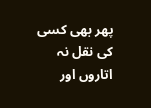پھر بھی کسی کی نقل نہ اتاروں اور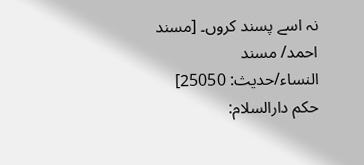نہ اسے پسند کروں۔ [مسند احمد/ مسند النساء/حدیث: 25050]
حكم دارالسلام: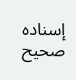إسناده صحيح